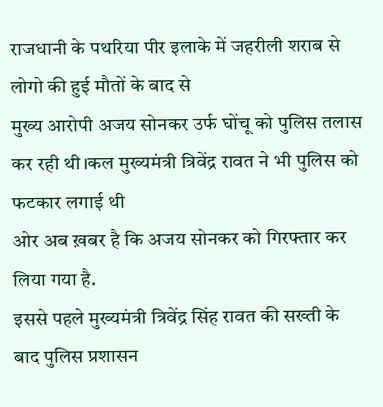राजधानी के पथरिया पीर इलाके में जहरीली शराब से लोगो की हुई मौतों के बाद से
मुख्य आरोपी अजय सोनकर उर्फ घोंचू को पुलिस तलास कर रही थी।कल मुख्यमंत्री त्रिवेंद्र रावत ने भी पुलिस को फटकार लगाई थी
ओर अब ख़बर है कि अजय सोनकर को गिरफ्तार कर
लिया गया है.
इससे पहले मुख्यमंत्री त्रिवेंद्र सिंह रावत की सख्ती के बाद पुलिस प्रशासन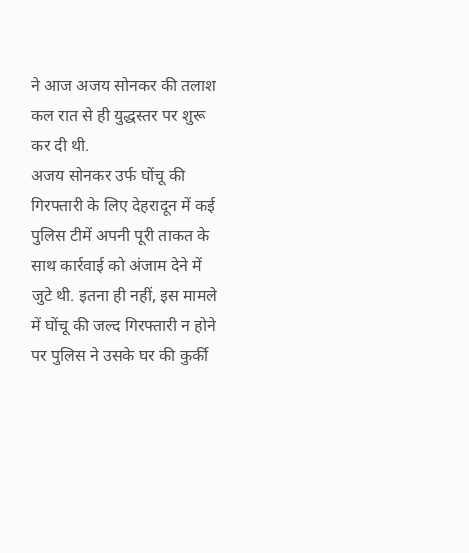ने आज अजय सोनकर की तलाश कल रात से ही युद्धस्तर पर शुरू कर दी थी.
अजय सोनकर उर्फ घोंचू की गिरफ्तारी के लिए देहरादून में कई पुलिस टीमें अपनी पूरी ताकत के साथ कार्रवाई को अंजाम देने में जुटे थी. इतना ही नहीं, इस मामले में घोंचू की जल्द गिरफ्तारी न होने पर पुलिस ने उसके घर की कुर्की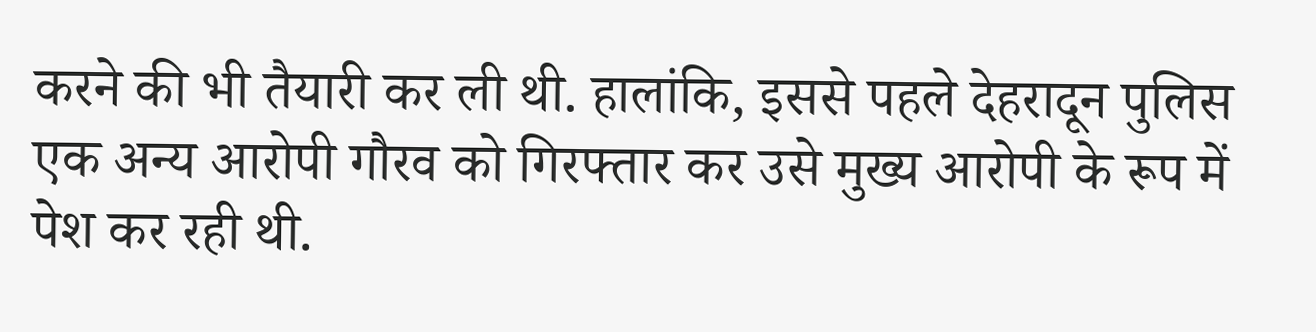करने की भी तैयारी कर ली थी. हालांकि, इससे पहले देहरादून पुलिस एक अन्य आरोपी गौरव को गिरफ्तार कर उसे मुख्य आरोपी के रूप में पेश कर रही थी.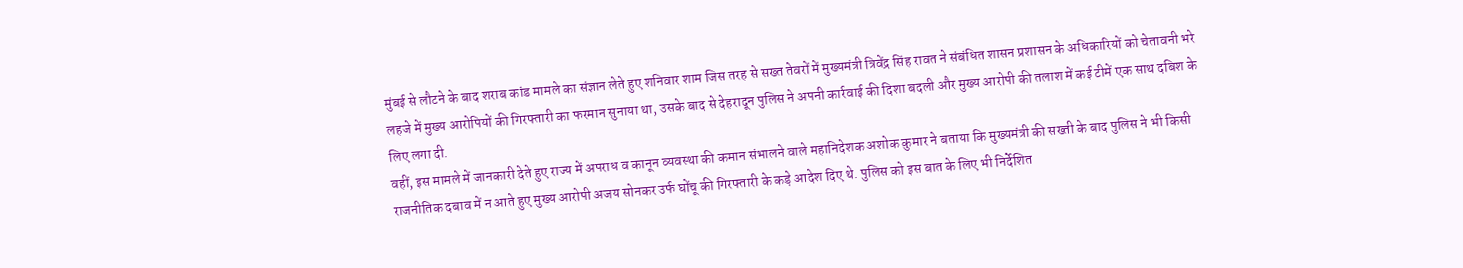मुंबई से लौटने के बाद शराब कांड मामले का संज्ञान लेते हुए शनिवार शाम जिस तरह से सख्त तेवरों में मुख्यमंत्री त्रिवेंद्र सिंह रावत ने संबंधित शासन प्रशासन के अधिकारियों को चेतावनी भरे लहजे में मुख्य आरोपियों की गिरफ्तारी का फरमान सुनाया था, उसके बाद से देहरादून पुलिस ने अपनी कार्रवाई की दिशा बदली और मुख्य आरोपी की तलाश में कई टीमें एक साथ दबिश के लिए लगा दी.
वहीं, इस मामले में जानकारी देते हुए राज्य में अपराध व कानून व्यवस्था की कमान संभालने वाले महानिदेशक अशोक कुमार ने बताया कि मुख्यमंत्री की सख्ती के बाद पुलिस ने भी किसी राजनीतिक दबाव में न आते हुए मुख्य आरोपी अजय सोनकर उर्फ घोंचू की गिरफ्तारी के कड़े आदेश दिए थे. पुलिस को इस बात के लिए भी निर्देशित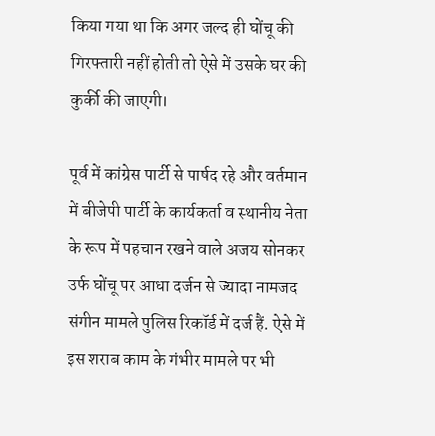किया गया था कि अगर जल्द ही घोंचू की गिरफ्तारी नहीं होती तो ऐसे में उसके घर की कुर्की की जाएगी।

पूर्व में कांग्रेस पार्टी से पार्षद रहे और वर्तमान में बीजेपी पार्टी के कार्यकर्ता व स्थानीय नेता के रूप में पहचान रखने वाले अजय सोनकर उर्फ घोंचू पर आधा दर्जन से ज्यादा नामजद संगीन मामले पुलिस रिकॉर्ड में दर्ज हैं. ऐसे में इस शराब काम के गंभीर मामले पर भी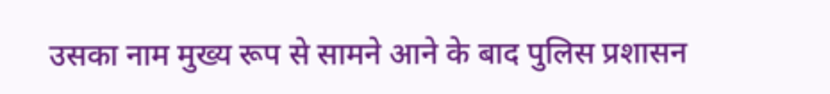उसका नाम मुख्य रूप से सामने आने के बाद पुलिस प्रशासन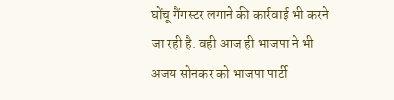घोंचू गैंगस्टर लगाने की कार्रवाई भी करने जा रही है. वही आज ही भाजपा ने भी अजय सोनकर को भाजपा पार्टी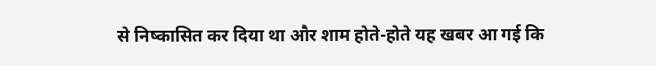से निष्कासित कर दिया था और शाम होते-होते यह खबर आ गई कि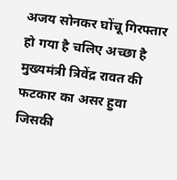अजय सोनकर घोंचू गिरफ्तार हो गया है चलिए अच्छा है मुख्यमंत्री त्रिवेंद्र रावत की फटकार का असर हुवा जिसकी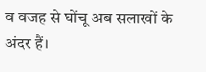व वजह से घोंचू अब सलाखों के अंदर हैं।